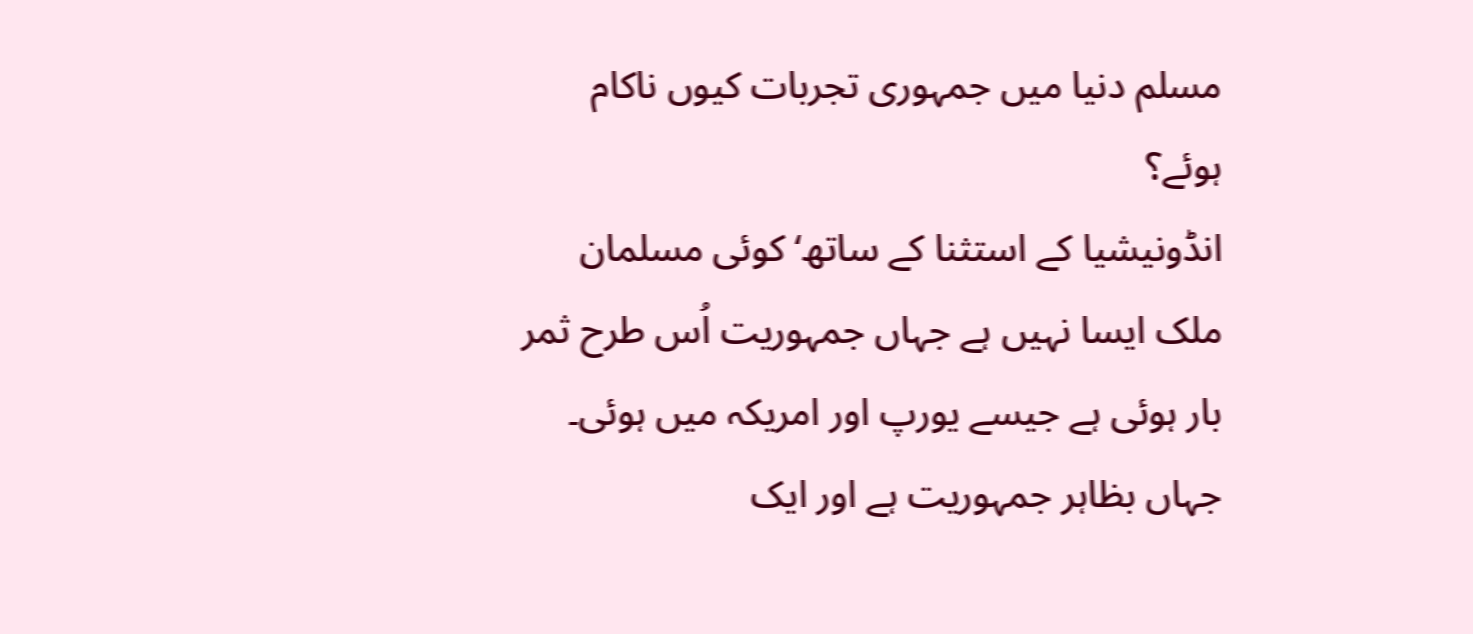مسلم دنیا میں جمہوری تجربات کیوں ناکام ہوئے؟
انڈونیشیا کے استثنا کے ساتھ‘ کوئی مسلمان ملک ایسا نہیں ہے جہاں جمہوریت اُس طرح ثمر بار ہوئی ہے جیسے یورپ اور امریکہ میں ہوئی۔ جہاں بظاہر جمہوریت ہے اور ایک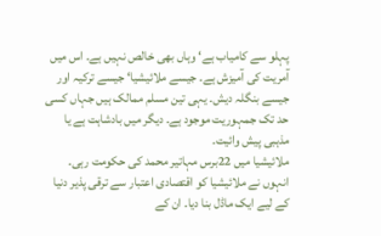پہلو سے کامیاب ہے‘ وہاں بھی خالص نہیں ہے۔ اس میں آمریت کی آمیزش ہے۔ جیسے ملائیشیا‘ جیسے ترکیہ اور جیسے بنگلہ دیش۔ یہی تین مسلم ممالک ہیں جہاں کسی حد تک جمہوریت موجود ہے۔ دیگر میں بادشاہت ہے یا مذہبی پیش وائیت۔
ملائیشیا میں 22برس مہاتیر محمد کی حکومت رہی۔ انہوں نے ملائیشیا کو اقتصادی اعتبار سے ترقی پذیر دنیا کے لیے ایک ماڈل بنا دیا۔ ان کے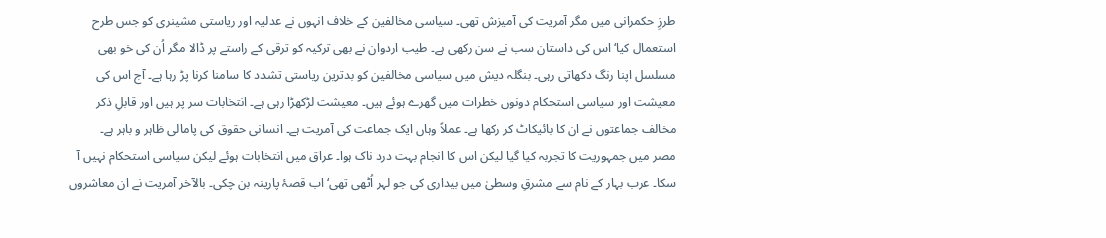طرزِ حکمرانی میں مگر آمریت کی آمیزش تھی۔ سیاسی مخالفین کے خلاف انہوں نے عدلیہ اور ریاستی مشینری کو جس طرح استعمال کیا‘ اس کی داستان سب نے سن رکھی ہے۔ طیب اردوان نے بھی ترکیہ کو ترقی کے راستے پر ڈالا مگر اُن کی خو بھی مسلسل اپنا رنگ دکھاتی رہی۔ بنگلہ دیش میں سیاسی مخالفین کو بدترین ریاستی تشدد کا سامنا کرنا پڑ رہا ہے۔ آج اس کی معیشت اور سیاسی استحکام دونوں خطرات میں گھرے ہوئے ہیں۔ معیشت لڑکھڑا رہی ہے۔ انتخابات سر پر ہیں اور قابلِ ذکر مخالف جماعتوں نے ان کا بائیکاٹ کر رکھا ہے۔ عملاً وہاں ایک جماعت کی آمریت ہے۔ انسانی حقوق کی پامالی ظاہر و باہر ہے۔
مصر میں جمہوریت کا تجربہ کیا گیا لیکن اس کا انجام بہت درد ناک ہوا۔ عراق میں انتخابات ہوئے لیکن سیاسی استحکام نہیں آ سکا۔ عرب بہار کے نام سے مشرقِ وسطیٰ میں بیداری کی جو لہر اُٹھی تھی‘ اب قصۂ پارینہ بن چکی۔ بالآخر آمریت نے ان معاشروں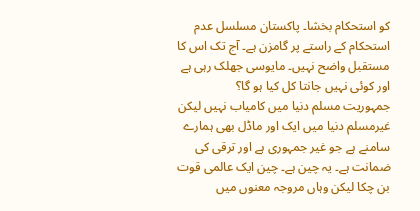کو استحکام بخشا۔ پاکستان مسلسل عدم استحکام کے راستے پر گامزن ہے۔ آج تک اس کا مستقبل واضح نہیں۔ مایوسی جھلک رہی ہے اور کوئی نہیں جانتا کل کیا ہو گا؟
جمہوریت مسلم دنیا میں کامیاب نہیں لیکن غیرمسلم دنیا میں ایک اور ماڈل بھی ہمارے سامنے ہے جو غیر جمہوری ہے اور ترقی کی ضمانت ہے۔ یہ چین ہے۔ چین ایک عالمی قوت بن چکا لیکن وہاں مروجہ معنوں میں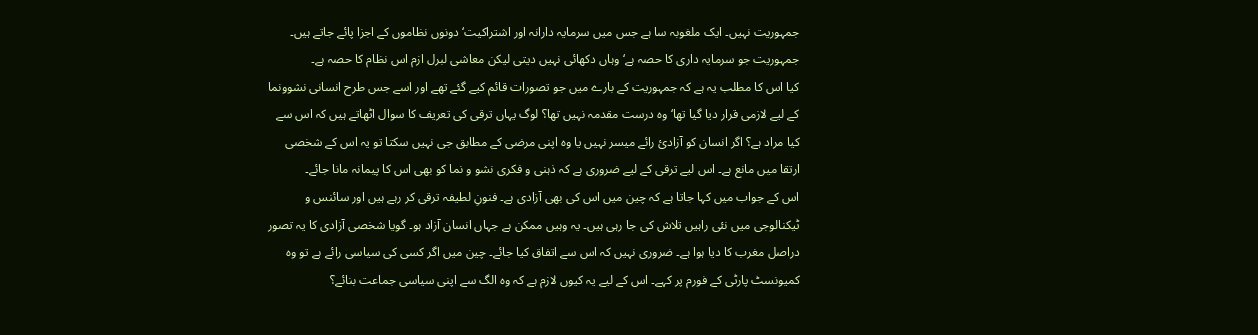جمہوریت نہیں۔ ایک ملغوبہ سا ہے جس میں سرمایہ دارانہ اور اشتراکیت‘ دونوں نظاموں کے اجزا پائے جاتے ہیں۔ جمہوریت جو سرمایہ داری کا حصہ ہے‘ وہاں دکھائی نہیں دیتی لیکن معاشی لبرل ازم اس نظام کا حصہ ہے۔
کیا اس کا مطلب یہ ہے کہ جمہوریت کے بارے میں جو تصورات قائم کیے گئے تھے اور اسے جس طرح انسانی نشوونما کے لیے لازمی قرار دیا گیا تھا‘ وہ درست مقدمہ نہیں تھا؟ لوگ یہاں ترقی کی تعریف کا سوال اٹھاتے ہیں کہ اس سے کیا مراد ہے؟ اگر انسان کو آزادیٔ رائے میسر نہیں یا وہ اپنی مرضی کے مطابق جی نہیں سکتا تو یہ اس کے شخصی ارتقا میں مانع ہے۔ اس لیے ترقی کے لیے ضروری ہے کہ ذہنی و فکری نشو و نما کو بھی اس کا پیمانہ مانا جائے۔
اس کے جواب میں کہا جاتا ہے کہ چین میں اس کی بھی آزادی ہے۔ فنونِ لطیفہ ترقی کر رہے ہیں اور سائنس و ٹیکنالوجی میں نئی راہیں تلاش کی جا رہی ہیں۔ یہ وہیں ممکن ہے جہاں انسان آزاد ہو۔ گویا شخصی آزادی کا یہ تصور دراصل مغرب کا دیا ہوا ہے۔ ضروری نہیں کہ اس سے اتفاق کیا جائے۔ چین میں اگر کسی کی سیاسی رائے ہے تو وہ کمیونسٹ پارٹی کے فورم پر کہے۔ اس کے لیے یہ کیوں لازم ہے کہ وہ الگ سے اپنی سیاسی جماعت بنائے؟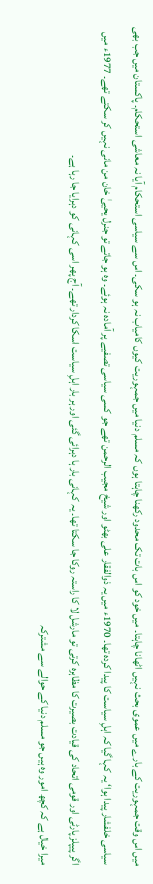میں اس وقت جمہوریت کے بارے میں عموی بحث نہیں اٹھانا چاہتا۔ میں خود کو اس بات تک محدود رکھنا چاہتا ہوں کہ مسلم دنیا میں جمہوریت کیوں کامیاب نہ ہو سکی۔ اس سے سیاسی استحکام آیا نہ معاشی استحکام۔ پاکستان میں جب بھی سیاسی خلفشار پیدا ہوا‘ یہ کہا گیا کہ اہلِ سیاست کا پیدا کردہ تھا۔ 1970ء میں یہ ذوالفقار علی بھٹو اور شیخ مجیب الرحمن تھے جو کسی سیاسی تصفیے پر آمادہ نہ ہوئے۔ وہ ہو جاتے تو جنرل یحییٰ خان من مانی نہیں کر سکتے تھے۔ 1977ء میں اگر پیپلز پارٹی اور قومی اتحاد کی قیادت بصیرت کا مظاہرہ کرتی تو مارشل لا کا راستہ روکا جا سکتا تھا۔ یہ کہانی بار ہا دہرائی گئی اور ہر بار اہلِ سیاست اسکا کردار تھے۔ آج پھر اسی کہانی کو دہرایا جا رہا ہے۔
میرا خیال ہے کہ کچھ امور وہ ہیں جو مسلم دنیا کے حوالے سے مشترکہ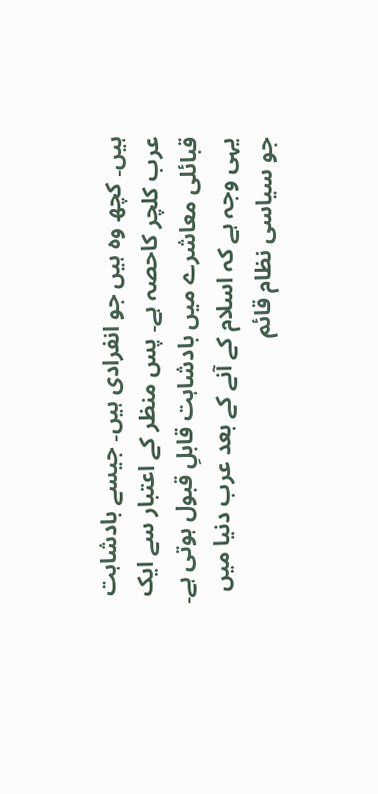ہیں۔ کچھ وہ ہیں جو انفرادی ہیں۔ جیسے بادشاہت عرب کلچر کاحصہ ہے۔ پس منظر کے اعتبار سے ایک قبائلی معاشرے میں بادشاہت قابلِ قبول ہوتی ہے۔ یہی وجہ ہے کہ اسلام کے آنے کے بعد عرب دنیا میں جو سیاسی نظام قائم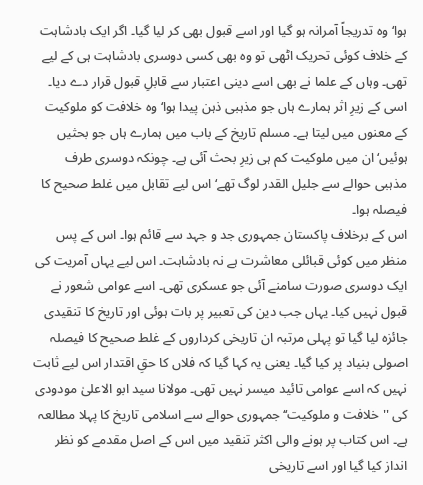ہوا‘ وہ تدریجاً آمرانہ ہو گیا اور اسے قبول بھی کر لیا گیا۔ اگر ایک بادشاہت کے خلاف کوئی تحریک اٹھی تو وہ بھی کسی دوسری بادشاہت ہی کے لیے تھی۔ وہاں کے علما نے بھی اسے دینی اعتبار سے قابلِ قبول قرار دے دیا۔ اسی کے زیرِ اثر ہمارے ہاں جو مذہبی ذہن پیدا ہوا‘ وہ خلافت کو ملوکیت کے معنوں میں لیتا ہے۔ مسلم تاریخ کے باب میں ہمارے ہاں جو بحثیں ہوئیں‘ ان میں ملوکیت کم ہی زیرِ بحث آئی ہے۔ چونکہ دوسری طرف مذہبی حوالے سے جلیل القدر لوگ تھے‘ اس لیے تقابل میں غلط صحیح کا فیصلہ ہوا۔
اس کے برخلاف پاکستان جمہوری جد و جہد سے قائم ہوا۔ اس کے پس منظر میں کوئی قبائلی معاشرت ہے نہ بادشاہت۔ اس لیے یہاں آمریت کی ایک دوسری صورت سامنے آئی جو عسکری تھی۔ اسے عوامی شعور نے قبول نہیں کیا۔ یہاں جب دین کی تعبیر پر بات ہوئی اور تاریخ کا تنقیدی جائزہ لیا گیا تو پہلی مرتبہ ان تاریخی کرداروں کے غلط صحیح کا فیصلہ اصولی بنیاد پر کیا گیا۔ یعنی یہ کہا گیا کہ فلاں کا حقِ اقتدار اس لیے ثابت نہیں کہ اسے عوامی تائید میسر نہیں تھی۔ مولانا سید ابو الاعلیٰ مودودی کی ''خلافت و ملوکیت‘‘ جمہوری حوالے سے اسلامی تاریخ کا پہلا مطالعہ ہے۔ اس کتاب پر ہونے والی اکثر تنقید میں اس کے اصل مقدمے کو نظر انداز کیا گیا اور اسے تاریخی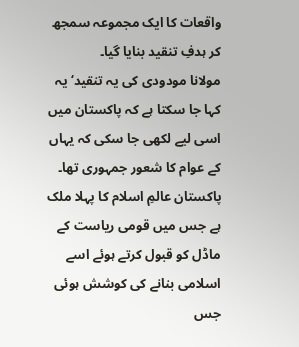واقعات کا ایک مجموعہ سمجھ کر ہدفِ تنقید بنایا گیا۔
مولانا مودودی کی یہ تنقید‘ یہ کہا جا سکتا ہے کہ پاکستان میں اسی لیے لکھی جا سکی کہ یہاں کے عوام کا شعور جمہوری تھا۔ پاکستان عالمِ اسلام کا پہلا ملک ہے جس میں قومی ریاست کے ماڈل کو قبول کرتے ہوئے اسے اسلامی بنانے کی کوشش ہوئی جس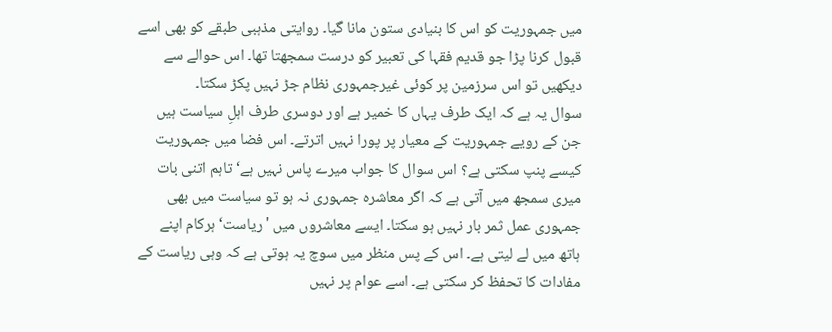میں جمہوریت کو اس کا بنیادی ستون مانا گیا۔ روایتی مذہبی طبقے کو بھی اسے قبول کرنا پڑا جو قدیم فقہا کی تعبیر کو درست سمجھتا تھا۔ اس حوالے سے دیکھیں تو اس سرزمین پر کوئی غیرجمہوری نظام جڑ نہیں پکڑ سکتا۔
سوال یہ ہے کہ ایک طرف یہاں کا خمیر ہے اور دوسری طرف اہلِ سیاست ہیں جن کے رویے جمہوریت کے معیار پر پورا نہیں اترتے۔ اس فضا میں جمہوریت کیسے پنپ سکتی ہے؟ اس سوال کا جواب میرے پاس نہیں ہے‘ تاہم اتنی بات میری سمجھ میں آتی ہے کہ اگر معاشرہ جمہوری نہ ہو تو سیاست میں بھی جمہوری عمل ثمر بار نہیں ہو سکتا۔ ایسے معاشروں میں 'ریاست‘ ہرکام اپنے ہاتھ میں لے لیتی ہے۔ اس کے پس منظر میں سوچ یہ ہوتی ہے کہ وہی ریاست کے مفادات کا تحفظ کر سکتی ہے۔ اسے عوام پر نہیں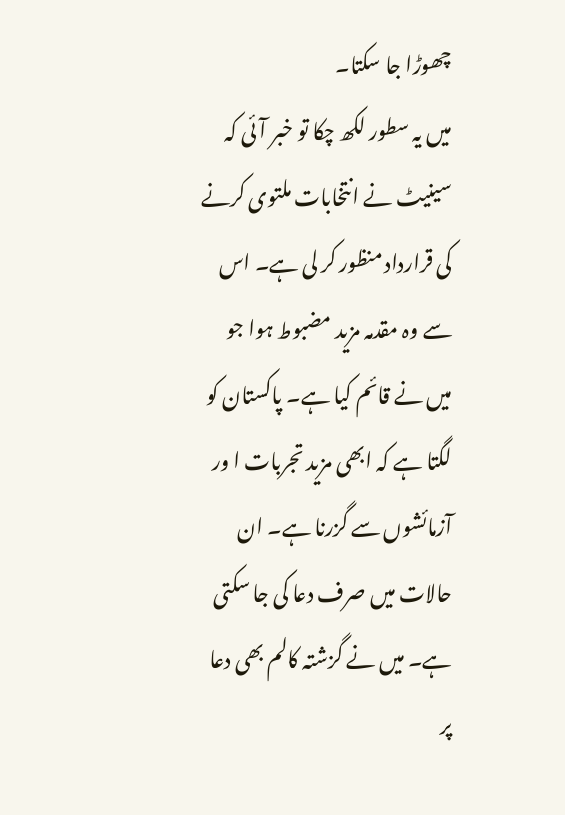چھوڑا جا سکتا۔
میں یہ سطور لکھ چکا تو خبر آئی کہ سینیٹ نے انتخابات ملتوی کرنے کی قرارداد منظور کر لی ہے۔ اس سے وہ مقدمہ مزید مضبوط ہوا جو میں نے قائم کیا ہے۔ پاکستان کو لگتا ہے کہ ابھی مزید تجربات ا ور آزمائشوں سے گزرنا ہے۔ ان حالات میں صرف دعا کی جا سکتی ہے۔ میں نے گزشتہ کالم بھی دعا پر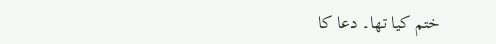ختم کیا تھا۔ دعا کا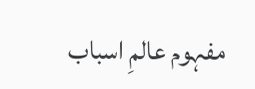مفہوم عالمِ اسباب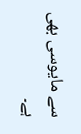سے مایوسی بھی ہے۔